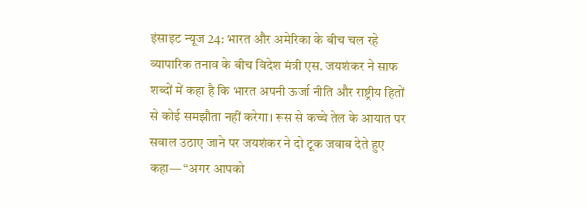इंसाइट न्यूज 24: भारत और अमेरिका के बीच चल रहे व्यापारिक तनाव के बीच विदेश मंत्री एस. जयशंकर ने साफ शब्दों में कहा है कि भारत अपनी ऊर्जा नीति और राष्ट्रीय हितों से कोई समझौता नहीं करेगा। रूस से कच्चे तेल के आयात पर सवाल उठाए जाने पर जयशंकर ने दो टूक जवाब देते हुए कहा— “अगर आपको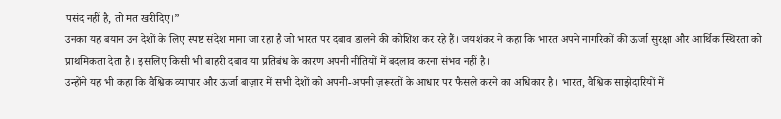पसंद नहीं है, तो मत खरीदिए।”
उनका यह बयान उन देशों के लिए स्पष्ट संदेश माना जा रहा है जो भारत पर दबाव डालने की कोशिश कर रहे हैं। जयशंकर ने कहा कि भारत अपने नागरिकों की ऊर्जा सुरक्षा और आर्थिक स्थिरता को प्राथमिकता देता है। इसलिए किसी भी बाहरी दबाव या प्रतिबंध के कारण अपनी नीतियों में बदलाव करना संभव नहीं है।
उन्होंने यह भी कहा कि वैश्विक व्यापार और ऊर्जा बाज़ार में सभी देशों को अपनी-अपनी ज़रूरतों के आधार पर फैसले करने का अधिकार है। भारत, वैश्विक साझेदारियों में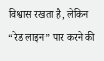विश्वास रखता है, लेकिन “रेड लाइन” पार करने की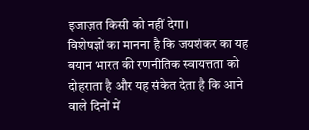इजाज़त किसी को नहीं देगा।
विशेषज्ञों का मानना है कि जयशंकर का यह बयान भारत की रणनीतिक स्वायत्तता को दोहराता है और यह संकेत देता है कि आने वाले दिनों में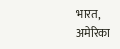भारत, अमेरिका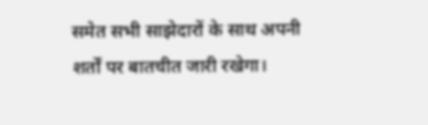समेत सभी साझेदारों के साथ अपनी शर्तों पर बातचीत जारी रखेगा।